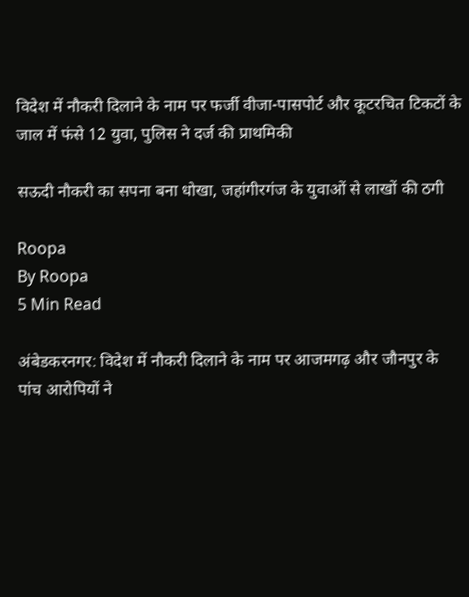विदेश में नौकरी दिलाने के नाम पर फर्जी वीजा-पासपोर्ट और कूटरचित टिकटों के जाल में फंसे 12 युवा, पुलिस ने दर्ज की प्राथमिकी

सऊदी नौकरी का सपना बना धोखा, जहांगीरगंज के युवाओं से लाखों की ठगी

Roopa
By Roopa
5 Min Read

अंबेडकरनगर: विदेश में नौकरी दिलाने के नाम पर आजमगढ़ और जौनपुर के पांच आरोपियों ने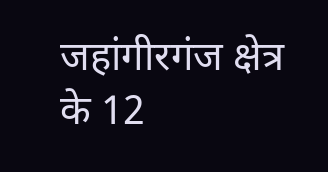जहांगीरगंज क्षेत्र के 12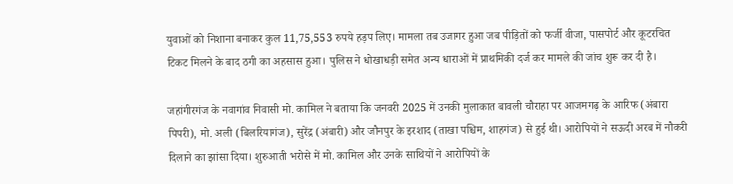युवाओं को निशाना बनाकर कुल 11,75,553 रुपये हड़प लिए। मामला तब उजागर हुआ जब पीड़ितों को फर्जी वीजा, पासपोर्ट और कूटरचित टिकट मिलने के बाद ठगी का अहसास हुआ। पुलिस ने धोखाधड़ी समेत अन्य धाराओं में प्राथमिकी दर्ज कर मामले की जांच शुरू कर दी है।

जहांगीरगंज के नवागांव निवासी मो. कामिल ने बताया कि जनवरी 2025 में उनकी मुलाकात बावली चौराहा पर आजमगढ़ के आरिफ (अंबारा पिपरी), मो. अली (बिलरियागंज), सुरेंद्र (अंबारी) और जौनपुर के इरशाद (ताखा पश्चिम, शाहगंज) से हुई थी। आरोपियों ने सऊदी अरब में नौकरी दिलाने का झांसा दिया। शुरुआती भरोसे में मो. कामिल और उनके साथियों ने आरोपियों के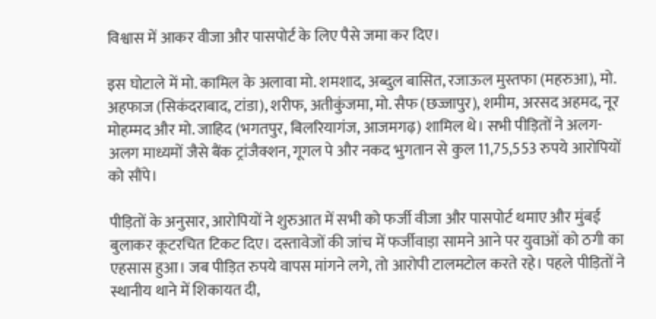विश्वास में आकर वीजा और पासपोर्ट के लिए पैसे जमा कर दिए।

इस घोटाले में मो. कामिल के अलावा मो. शमशाद, अब्दुल बासित, रजाऊल मुस्तफा (महरुआ), मो. अहफाज (सिकंदराबाद, टांडा), शरीफ, अतीकुंजमा, मो. सैफ (छज्जापुर), शमीम, अरसद अहमद, नूर मोहम्मद और मो. जाहिद (भगतपुर, बिलरियागंज, आजमगढ़) शामिल थे। सभी पीड़ितों ने अलग-अलग माध्यमों जैसे बैंक ट्रांजैक्शन, गूगल पे और नकद भुगतान से कुल 11,75,553 रुपये आरोपियों को सौंपे।

पीड़ितों के अनुसार, आरोपियों ने शुरुआत में सभी को फर्जी वीजा और पासपोर्ट थमाए और मुंबई बुलाकर कूटरचित टिकट दिए। दस्तावेजों की जांच में फर्जीवाड़ा सामने आने पर युवाओं को ठगी का एहसास हुआ। जब पीड़ित रुपये वापस मांगने लगे, तो आरोपी टालमटोल करते रहे। पहले पीड़ितों ने स्थानीय थाने में शिकायत दी,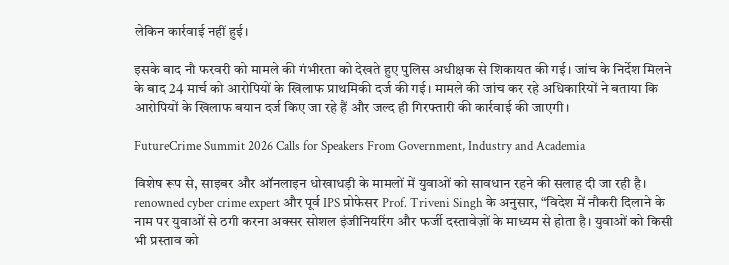लेकिन कार्रवाई नहीं हुई।

इसके बाद नौ फरवरी को मामले की गंभीरता को देखते हुए पुलिस अधीक्षक से शिकायत की गई। जांच के निर्देश मिलने के बाद 24 मार्च को आरोपियों के खिलाफ प्राथमिकी दर्ज की गई। मामले की जांच कर रहे अधिकारियों ने बताया कि आरोपियों के खिलाफ बयान दर्ज किए जा रहे हैं और जल्द ही गिरफ्तारी की कार्रवाई की जाएगी।

FutureCrime Summit 2026 Calls for Speakers From Government, Industry and Academia

विशेष रूप से, साइबर और ऑनलाइन धोखाधड़ी के मामलों में युवाओं को सावधान रहने की सलाह दी जा रही है। renowned cyber crime expert और पूर्व IPS प्रोफेसर Prof. Triveni Singh के अनुसार, “विदेश में नौकरी दिलाने के नाम पर युवाओं से ठगी करना अक्सर सोशल इंजीनियरिंग और फर्जी दस्तावेज़ों के माध्यम से होता है। युवाओं को किसी भी प्रस्ताव को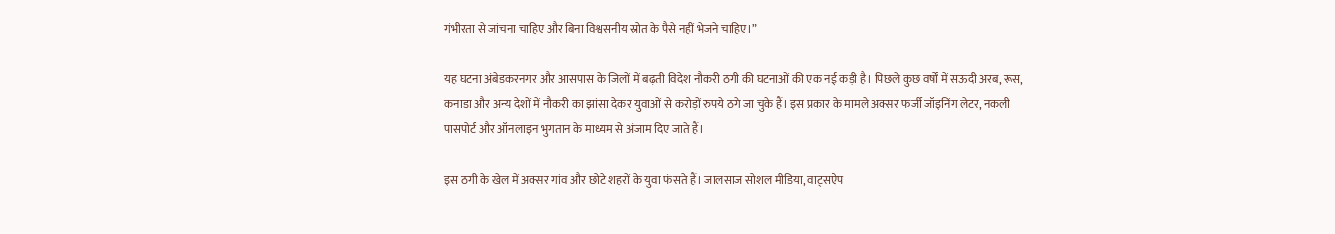गंभीरता से जांचना चाहिए और बिना विश्वसनीय स्रोत के पैसे नहीं भेजने चाहिए।”

यह घटना अंबेडकरनगर और आसपास के जिलों में बढ़ती विदेश नौकरी ठगी की घटनाओं की एक नई कड़ी है। पिछले कुछ वर्षों में सऊदी अरब, रूस, कनाडा और अन्य देशों में नौकरी का झांसा देकर युवाओं से करोड़ों रुपये ठगे जा चुके हैं। इस प्रकार के मामले अक्सर फर्जी जॉइनिंग लेटर, नकली पासपोर्ट और ऑनलाइन भुगतान के माध्यम से अंजाम दिए जाते हैं।

इस ठगी के खेल में अक्सर गांव और छोटे शहरों के युवा फंसते हैं। जालसाज सोशल मीडिया, वाट्सऐप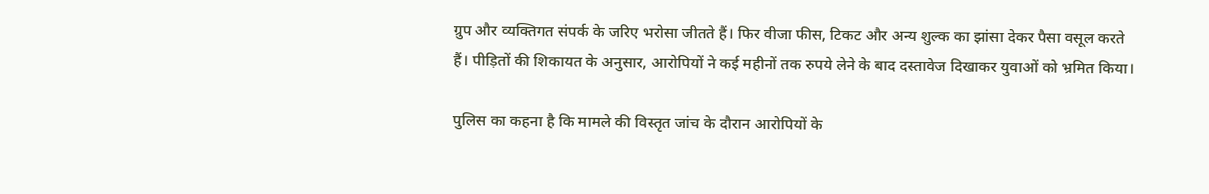ग्रुप और व्यक्तिगत संपर्क के जरिए भरोसा जीतते हैं। फिर वीजा फीस, टिकट और अन्य शुल्क का झांसा देकर पैसा वसूल करते हैं। पीड़ितों की शिकायत के अनुसार, आरोपियों ने कई महीनों तक रुपये लेने के बाद दस्तावेज दिखाकर युवाओं को भ्रमित किया।

पुलिस का कहना है कि मामले की विस्तृत जांच के दौरान आरोपियों के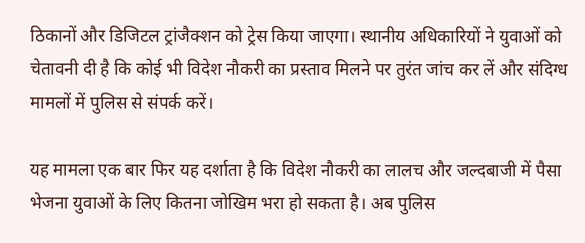ठिकानों और डिजिटल ट्रांजैक्शन को ट्रेस किया जाएगा। स्थानीय अधिकारियों ने युवाओं को चेतावनी दी है कि कोई भी विदेश नौकरी का प्रस्ताव मिलने पर तुरंत जांच कर लें और संदिग्ध मामलों में पुलिस से संपर्क करें।

यह मामला एक बार फिर यह दर्शाता है कि विदेश नौकरी का लालच और जल्दबाजी में पैसा भेजना युवाओं के लिए कितना जोखिम भरा हो सकता है। अब पुलिस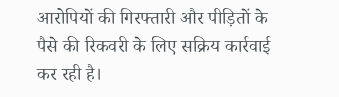आरोपियों की गिरफ्तारी और पीड़ितों के पैसे की रिकवरी के लिए सक्रिय कार्रवाई कर रही है।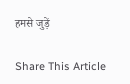हमसे जुड़ें

Share This Article